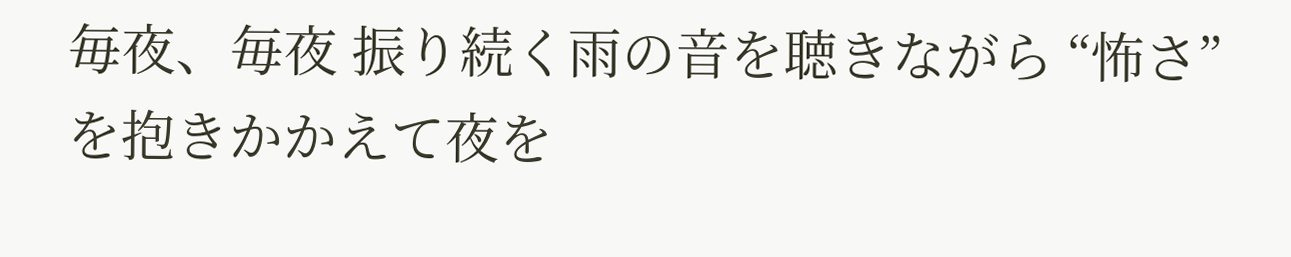毎夜、毎夜 振り続く雨の音を聴きながら “怖さ”を抱きかかえて夜を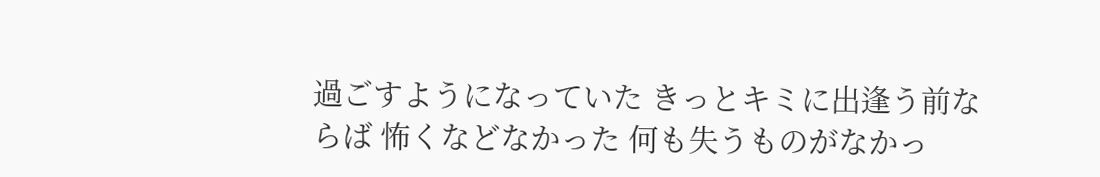過ごすようになっていた きっとキミに出逢う前ならば 怖くなどなかった 何も失うものがなかっ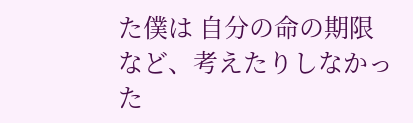た僕は 自分の命の期限など、考えたりしなかった